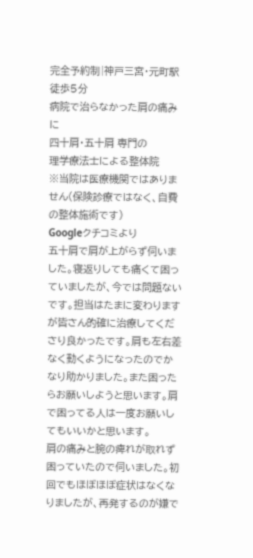完全予約制|神戸三宮・元町駅 徒歩5分
病院で治らなかった肩の痛みに
四十肩・五十肩 専門の
理学療法士による整体院
※当院は医療機関ではありません(保険診療ではなく、自費の整体施術です)
Googleクチコミより
五十肩で肩が上がらず伺いました。寝返りしても痛くて困っていましたが、今では問題ないです。担当はたまに変わりますが皆さん的確に治療してくださり良かったです。肩も左右差なく動くようになったのでかなり助かりました。また困ったらお願いしようと思います。肩で困ってる人は一度お願いしてもいいかと思います。
肩の痛みと腕の痺れが取れず困っていたので伺いました。初回でもほぼほぼ症状はなくなりましたが、再発するのが嫌で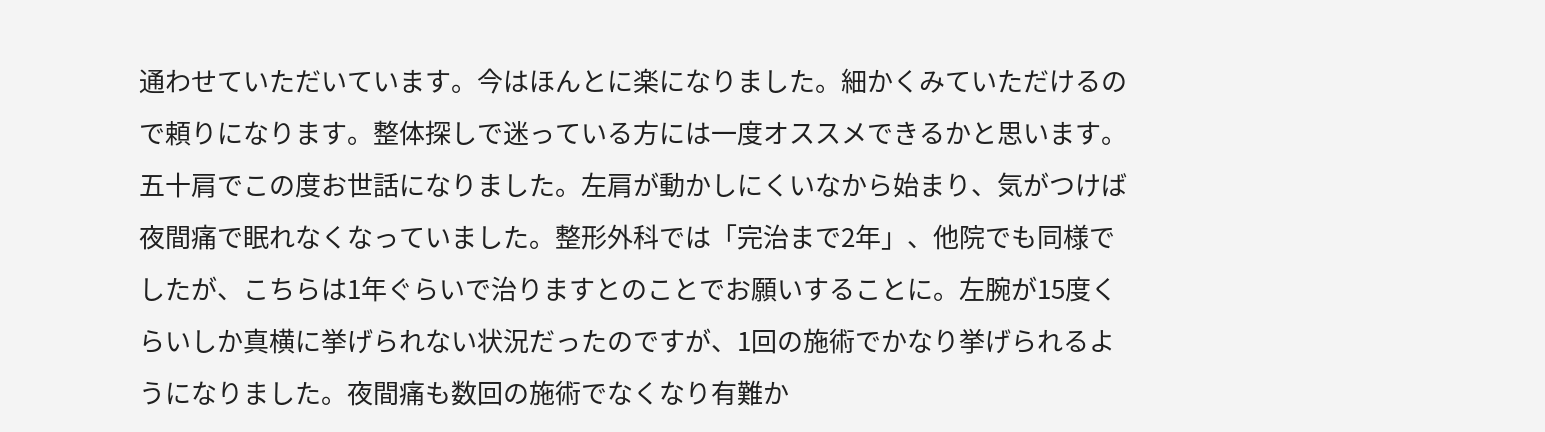通わせていただいています。今はほんとに楽になりました。細かくみていただけるので頼りになります。整体探しで迷っている方には一度オススメできるかと思います。
五十肩でこの度お世話になりました。左肩が動かしにくいなから始まり、気がつけば夜間痛で眠れなくなっていました。整形外科では「完治まで2年」、他院でも同様でしたが、こちらは1年ぐらいで治りますとのことでお願いすることに。左腕が15度くらいしか真横に挙げられない状況だったのですが、1回の施術でかなり挙げられるようになりました。夜間痛も数回の施術でなくなり有難か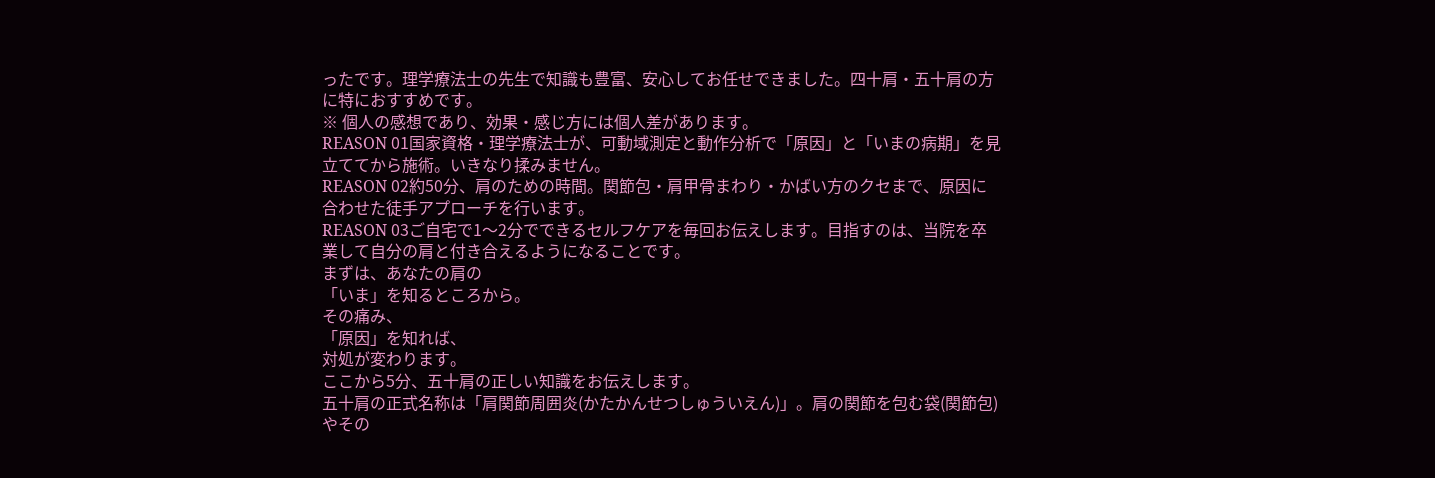ったです。理学療法士の先生で知識も豊富、安心してお任せできました。四十肩・五十肩の方に特におすすめです。
※ 個人の感想であり、効果・感じ方には個人差があります。
REASON 01国家資格・理学療法士が、可動域測定と動作分析で「原因」と「いまの病期」を見立ててから施術。いきなり揉みません。
REASON 02約50分、肩のための時間。関節包・肩甲骨まわり・かばい方のクセまで、原因に合わせた徒手アプローチを行います。
REASON 03ご自宅で1〜2分でできるセルフケアを毎回お伝えします。目指すのは、当院を卒業して自分の肩と付き合えるようになることです。
まずは、あなたの肩の
「いま」を知るところから。
その痛み、
「原因」を知れば、
対処が変わります。
ここから5分、五十肩の正しい知識をお伝えします。
五十肩の正式名称は「肩関節周囲炎(かたかんせつしゅういえん)」。肩の関節を包む袋(関節包)やその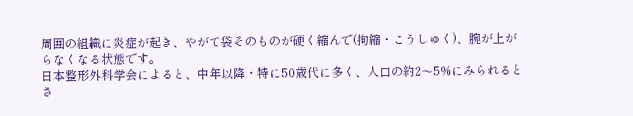周囲の組織に炎症が起き、やがて袋そのものが硬く縮んで(拘縮・こうしゅく)、腕が上がらなくなる状態です。
日本整形外科学会によると、中年以降・特に50歳代に多く、人口の約2〜5%にみられるとさ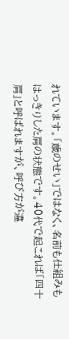れています。「歳のせい」ではなく、名前も仕組みもはっきりした肩の状態です。40代で起これば「四十肩」と呼ばれますが、呼び方が違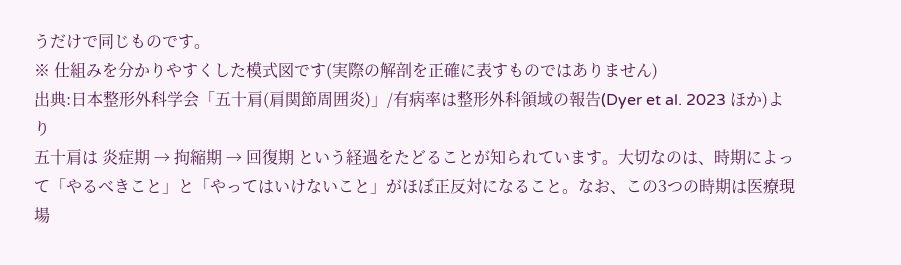うだけで同じものです。
※ 仕組みを分かりやすくした模式図です(実際の解剖を正確に表すものではありません)
出典:日本整形外科学会「五十肩(肩関節周囲炎)」/有病率は整形外科領域の報告(Dyer et al. 2023 ほか)より
五十肩は 炎症期 → 拘縮期 → 回復期 という経過をたどることが知られています。大切なのは、時期によって「やるべきこと」と「やってはいけないこと」がほぼ正反対になること。なお、この3つの時期は医療現場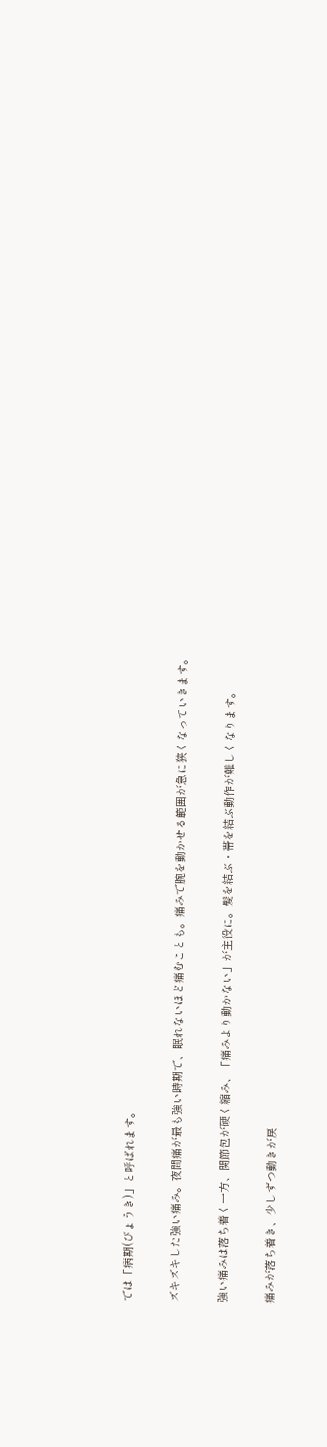では「病期(びょうき)」と呼ばれます。

ズキズキした強い痛み。夜間痛が最も強い時期で、眠れないほど痛むことも。痛みで腕を動かせる範囲が急に狭くなっていきます。

強い痛みは落ち着く一方、関節包が硬く縮み、「痛みより動かない」が主役に。髪を結ぶ・帯を結ぶ動作が難しくなります。

痛みが落ち着き、少しずつ動きが戻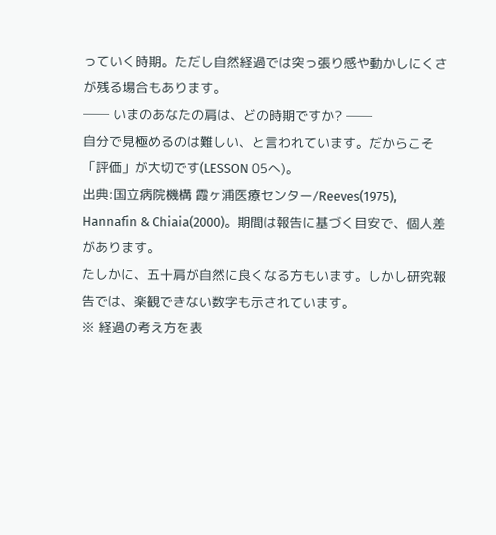っていく時期。ただし自然経過では突っ張り感や動かしにくさが残る場合もあります。
── いまのあなたの肩は、どの時期ですか? ──
自分で見極めるのは難しい、と言われています。だからこそ「評価」が大切です(LESSON 05へ)。
出典:国立病院機構 霞ヶ浦医療センター/Reeves(1975), Hannafin & Chiaia(2000)。期間は報告に基づく目安で、個人差があります。
たしかに、五十肩が自然に良くなる方もいます。しかし研究報告では、楽観できない数字も示されています。
※ 経過の考え方を表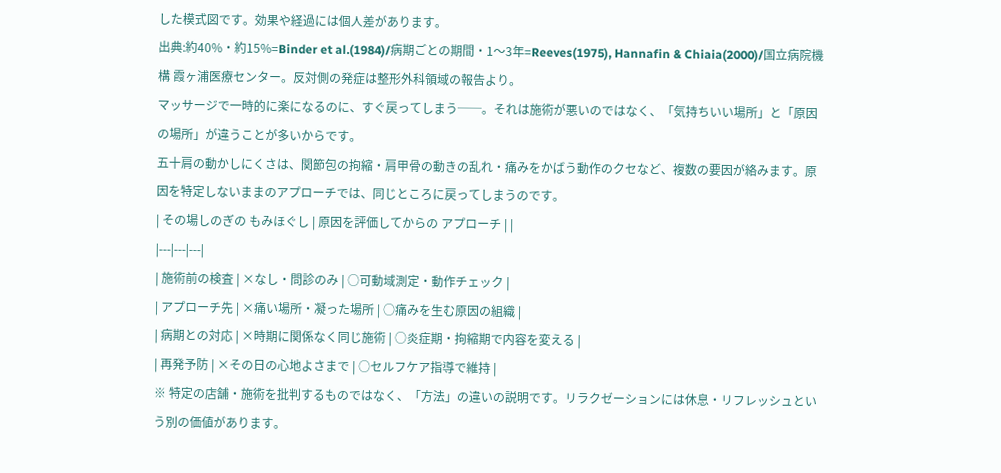した模式図です。効果や経過には個人差があります。
出典:約40%・約15%=Binder et al.(1984)/病期ごとの期間・1〜3年=Reeves(1975), Hannafin & Chiaia(2000)/国立病院機構 霞ヶ浦医療センター。反対側の発症は整形外科領域の報告より。
マッサージで一時的に楽になるのに、すぐ戻ってしまう──。それは施術が悪いのではなく、「気持ちいい場所」と「原因の場所」が違うことが多いからです。
五十肩の動かしにくさは、関節包の拘縮・肩甲骨の動きの乱れ・痛みをかばう動作のクセなど、複数の要因が絡みます。原因を特定しないままのアプローチでは、同じところに戻ってしまうのです。
| その場しのぎの もみほぐし | 原因を評価してからの アプローチ | |
|---|---|---|
| 施術前の検査 | ×なし・問診のみ | ○可動域測定・動作チェック |
| アプローチ先 | ×痛い場所・凝った場所 | ○痛みを生む原因の組織 |
| 病期との対応 | ×時期に関係なく同じ施術 | ○炎症期・拘縮期で内容を変える |
| 再発予防 | ×その日の心地よさまで | ○セルフケア指導で維持 |
※ 特定の店舗・施術を批判するものではなく、「方法」の違いの説明です。リラクゼーションには休息・リフレッシュという別の価値があります。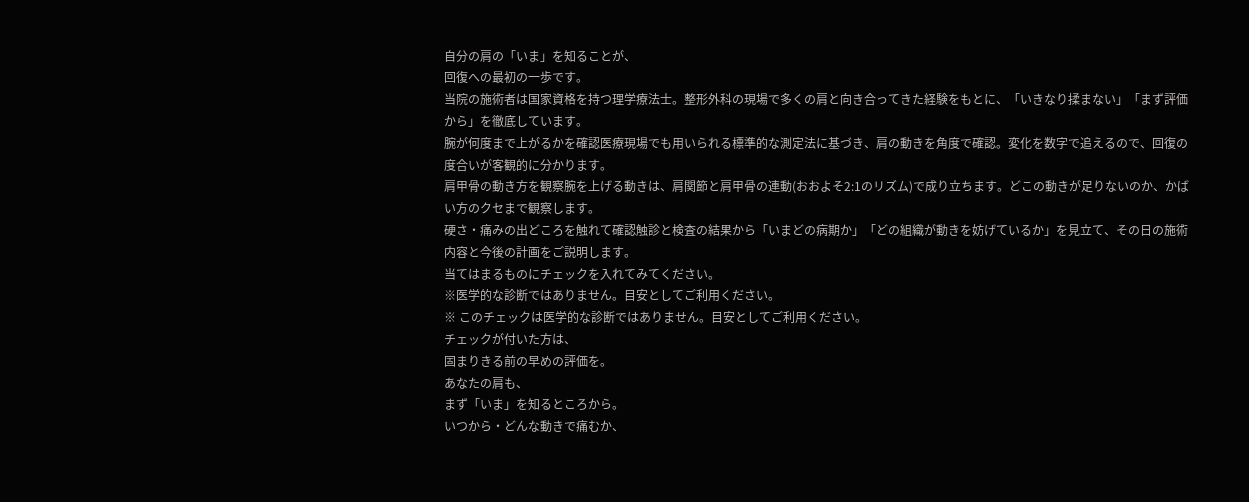自分の肩の「いま」を知ることが、
回復への最初の一歩です。
当院の施術者は国家資格を持つ理学療法士。整形外科の現場で多くの肩と向き合ってきた経験をもとに、「いきなり揉まない」「まず評価から」を徹底しています。
腕が何度まで上がるかを確認医療現場でも用いられる標準的な測定法に基づき、肩の動きを角度で確認。変化を数字で追えるので、回復の度合いが客観的に分かります。
肩甲骨の動き方を観察腕を上げる動きは、肩関節と肩甲骨の連動(おおよそ2:1のリズム)で成り立ちます。どこの動きが足りないのか、かばい方のクセまで観察します。
硬さ・痛みの出どころを触れて確認触診と検査の結果から「いまどの病期か」「どの組織が動きを妨げているか」を見立て、その日の施術内容と今後の計画をご説明します。
当てはまるものにチェックを入れてみてください。
※医学的な診断ではありません。目安としてご利用ください。
※ このチェックは医学的な診断ではありません。目安としてご利用ください。
チェックが付いた方は、
固まりきる前の早めの評価を。
あなたの肩も、
まず「いま」を知るところから。
いつから・どんな動きで痛むか、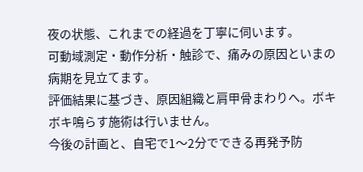夜の状態、これまでの経過を丁寧に伺います。
可動域測定・動作分析・触診で、痛みの原因といまの病期を見立てます。
評価結果に基づき、原因組織と肩甲骨まわりへ。ボキボキ鳴らす施術は行いません。
今後の計画と、自宅で1〜2分でできる再発予防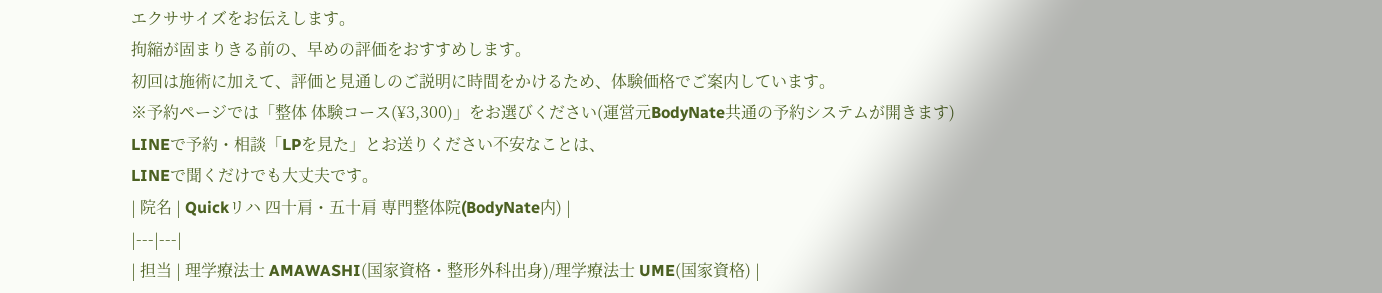エクササイズをお伝えします。
拘縮が固まりきる前の、早めの評価をおすすめします。
初回は施術に加えて、評価と見通しのご説明に時間をかけるため、体験価格でご案内しています。
※予約ページでは「整体 体験コース(¥3,300)」をお選びください(運営元BodyNate共通の予約システムが開きます)
LINEで予約・相談「LPを見た」とお送りください不安なことは、
LINEで聞くだけでも大丈夫です。
| 院名 | Quickリハ 四十肩・五十肩 専門整体院(BodyNate内) |
|---|---|
| 担当 | 理学療法士 AMAWASHI(国家資格・整形外科出身)/理学療法士 UME(国家資格) |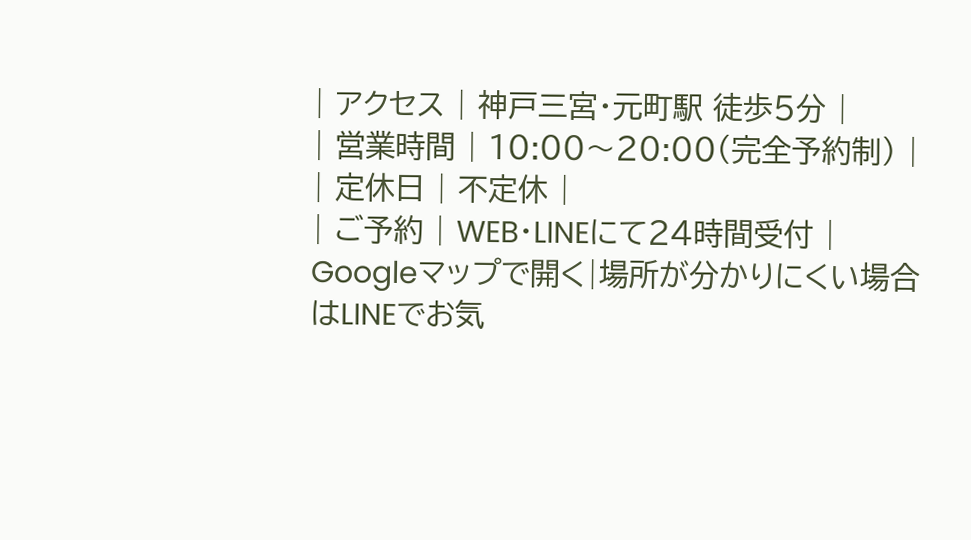| アクセス | 神戸三宮・元町駅 徒歩5分 |
| 営業時間 | 10:00〜20:00(完全予約制) |
| 定休日 | 不定休 |
| ご予約 | WEB・LINEにて24時間受付 |
Googleマップで開く|場所が分かりにくい場合はLINEでお気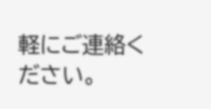軽にご連絡ください。